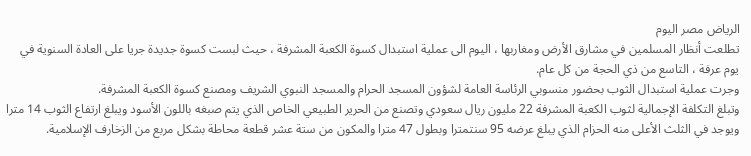الرياض مصر اليوم
تطلعت أنظار المسلمين في مشارق الأرض ومغاربها ، اليوم الى عملية استبدال كسوة الكعبة المشرفة ، حيث لبست كسوة جديدة جريا على العادة السنوية في يوم عرفة ، التاسع من ذي الحجة من كل عام.
وجرت عملية استبدال الثوب بحضور منسوبي الرئاسة العامة لشؤون المسجد الحرام والمسجد النبوي الشريف ومصنع كسوة الكعبة المشرفة.
وتبلغ التكلفة الإجمالية لثوب الكعبة المشرفة 22 مليون ريال سعودي وتصنع من الحرير الطبيعي الخاص الذي يتم صبغه باللون الأسود ويبلغ ارتفاع الثوب 14 مترا ويوجد في الثلث الأعلى منه الحزام الذي يبلغ عرضه 95 سنتمترا وبطول 47 مترا والمكون من ستة عشر قطعة محاطة بشكل مربع من الزخارف الإسلامية.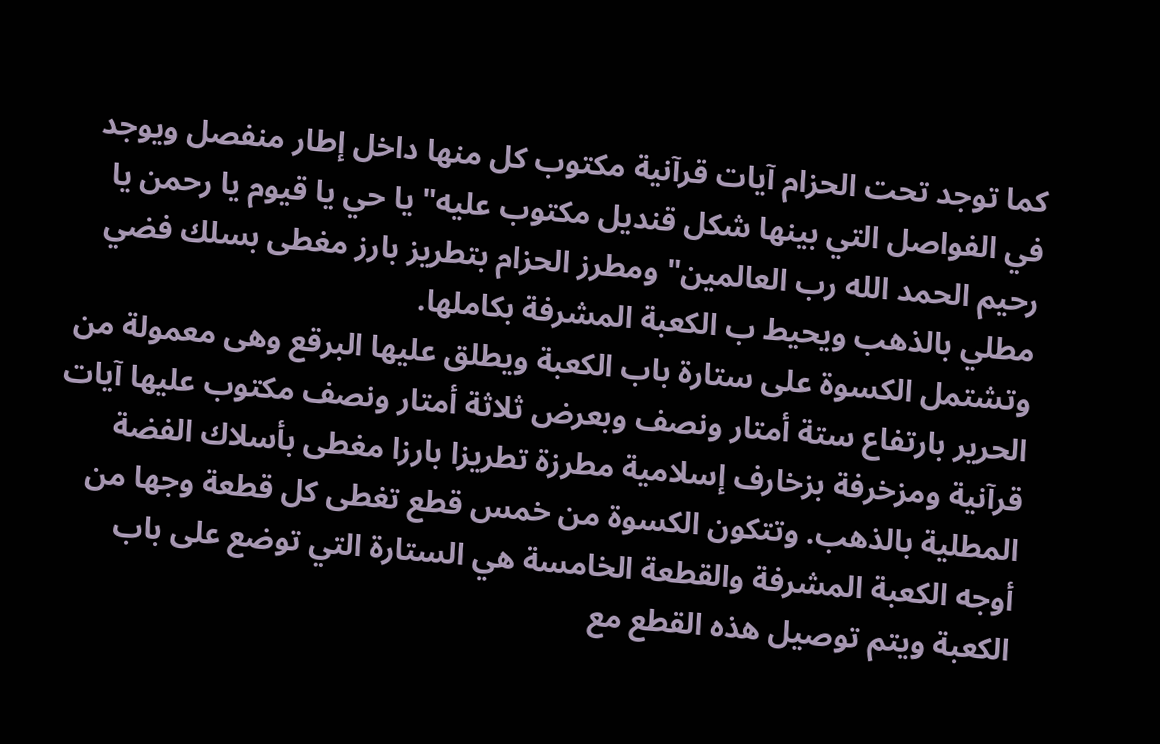كما توجد تحت الحزام آيات قرآنية مكتوب كل منها داخل إطار منفصل ويوجد في الفواصل التي بينها شكل قنديل مكتوب عليه" يا حي يا قيوم يا رحمن يا رحيم الحمد الله رب العالمين" ومطرز الحزام بتطريز بارز مغطى بسلك فضي مطلي بالذهب ويحيط ب الكعبة المشرفة بكاملها.
وتشتمل الكسوة على ستارة باب الكعبة ويطلق عليها البرقع وهى معمولة من الحرير بارتفاع ستة أمتار ونصف وبعرض ثلاثة أمتار ونصف مكتوب عليها آيات قرآنية ومزخرفة بزخارف إسلامية مطرزة تطريزا بارزا مغطى بأسلاك الفضة المطلية بالذهب. وتتكون الكسوة من خمس قطع تغطى كل قطعة وجها من أوجه الكعبة المشرفة والقطعة الخامسة هي الستارة التي توضع على باب الكعبة ويتم توصيل هذه القطع مع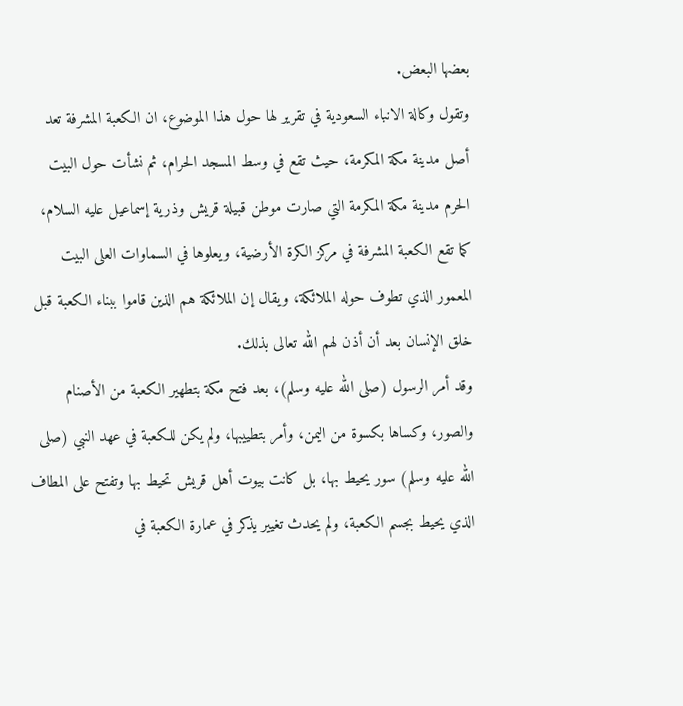بعضها البعض.
وتقول وكالة الانباء السعودية في تقرير لها حول هذا الموضوع، ان الكعبة المشرفة تعد أصل مدينة مكة المكرمة، حيث تقع في وسط المسجد الحرام، ثم نشأت حول البيت الحرم مدينة مكة المكرمة التي صارت موطن قبيلة قريش وذرية إسماعيل عليه السلام، كما تقع الكعبة المشرفة في مركز الكرة الأرضية، ويعلوها في السماوات العلى البيت المعمور الذي تطوف حوله الملائكة، ويقال إن الملائكة هم الذين قاموا ببناء الكعبة قبل خلق الإنسان بعد أن أذن لهم الله تعالى بذلك.
وقد أمر الرسول (صلى الله عليه وسلم)، بعد فتح مكة بتطهير الكعبة من الأصنام والصور، وكساها بكسوة من اليمن، وأمر بتطييبها، ولم يكن للكعبة في عهد النبي (صلى الله عليه وسلم) سور يحيط بها، بل كانت بيوت أهل قريش تحيط بها وتفتح على المطاف الذي يحيط بجسم الكعبة، ولم يحدث تغيير يذكر في عمارة الكعبة في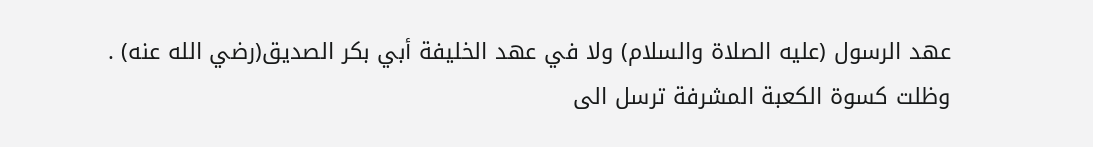عهد الرسول (عليه الصلاة والسلام) ولا في عهد الخليفة أبي بكر الصديق(رضي الله عنه) .
وظلت كسوة الكعبة المشرفة ترسل الى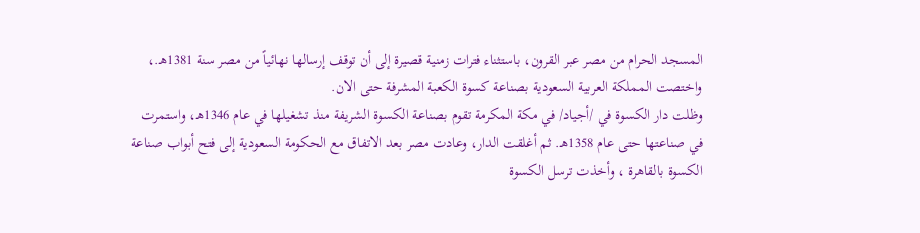المسجد الحرام من مصر عبر القرون، باستثناء فترات زمنية قصيرة إلى أن توقف إرسالها نهائياً من مصر سنة 1381هـ.، واختصت المملكة العربية السعودية بصناعة كسوة الكعبة المشرفة حتى الان.
وظلت دار الكسوة في /أجياد/ في مكة المكرمة تقوم بصناعة الكسوة الشريفة منذ تشغيلها في عام 1346هـ، واستمرت في صناعتها حتى عام 1358هـ. ثم أغلقت الدار، وعادت مصر بعد الاتفاق مع الحكومة السعودية إلى فتح أبواب صناعة الكسوة بالقاهرة ، وأخذت ترسل الكسوة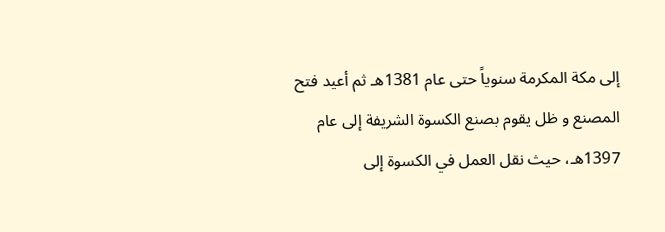إلى مكة المكرمة سنوياً حتى عام 1381هـ ثم أعيد فتح المصنع و ظل يقوم بصنع الكسوة الشريفة إلى عام 1397هـ، حيث نقل العمل في الكسوة إلى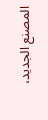المصنع الجديد،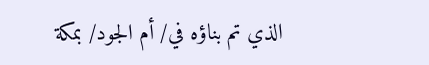الذي تم بناؤه في/ أم الجود/ بمكة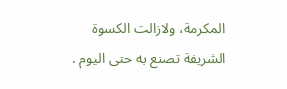المكرمة، ولازالت الكسوة الشريفة تصنع به حتى اليوم .